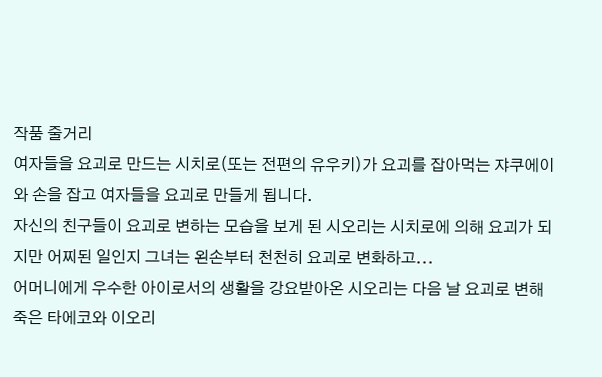작품 줄거리
여자들을 요괴로 만드는 시치로(또는 전편의 유우키)가 요괴를 잡아먹는 쟈쿠에이와 손을 잡고 여자들을 요괴로 만들게 됩니다.
자신의 친구들이 요괴로 변하는 모습을 보게 된 시오리는 시치로에 의해 요괴가 되지만 어찌된 일인지 그녀는 왼손부터 천천히 요괴로 변화하고...
어머니에게 우수한 아이로서의 생활을 강요받아온 시오리는 다음 날 요괴로 변해 죽은 타에코와 이오리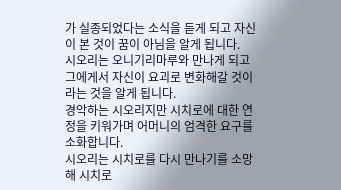가 실종되었다는 소식을 듣게 되고 자신이 본 것이 꿈이 아님을 알게 됩니다.
시오리는 오니기리마루와 만나게 되고 그에게서 자신이 요괴로 변화해갈 것이라는 것을 알게 됩니다.
경악하는 시오리지만 시치로에 대한 연정을 키워가며 어머니의 엄격한 요구를 소화합니다.
시오리는 시치로를 다시 만나기를 소망해 시치로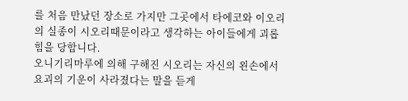를 처음 만났던 장소로 가지만 그곳에서 타에코와 이오리의 실종이 시오리때문이라고 생각하는 아이들에게 괴롭힘을 당합니다.
오니기리마루에 의해 구해진 시오리는 자신의 왼손에서 요괴의 기운이 사라졌다는 말을 듣게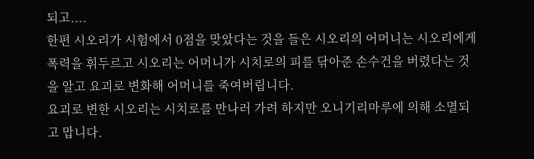되고....
한편 시오리가 시험에서 0점을 맞았다는 것을 들은 시오리의 어머니는 시오리에게 폭력을 휘두르고 시오리는 어머니가 시치로의 피를 닦아준 손수건을 버렸다는 것을 알고 요괴로 변화해 어머니를 죽여버립니다.
요괴로 변한 시오리는 시치로를 만나러 가려 하지만 오니기리마루에 의해 소멸되고 맙니다.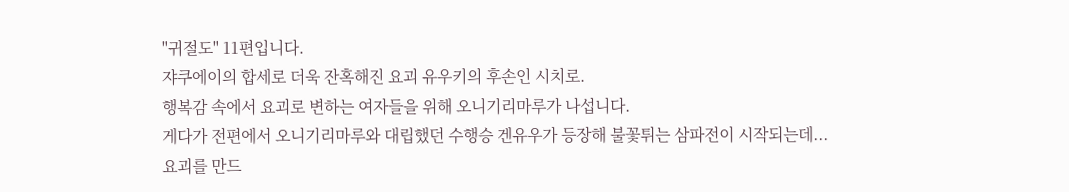"귀절도" 11편입니다.
쟈쿠에이의 합세로 더욱 잔혹해진 요괴 유우키의 후손인 시치로.
행복감 속에서 요괴로 변하는 여자들을 위해 오니기리마루가 나섭니다.
게다가 전편에서 오니기리마루와 대립했던 수행승 겐유우가 등장해 불꽃튀는 삼파전이 시작되는데...
요괴를 만드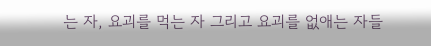는 자, 요괴를 먹는 자 그리고 요괴를 없애는 자들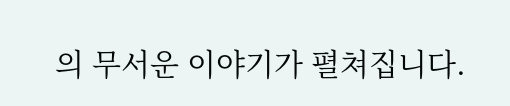의 무서운 이야기가 펼쳐집니다.